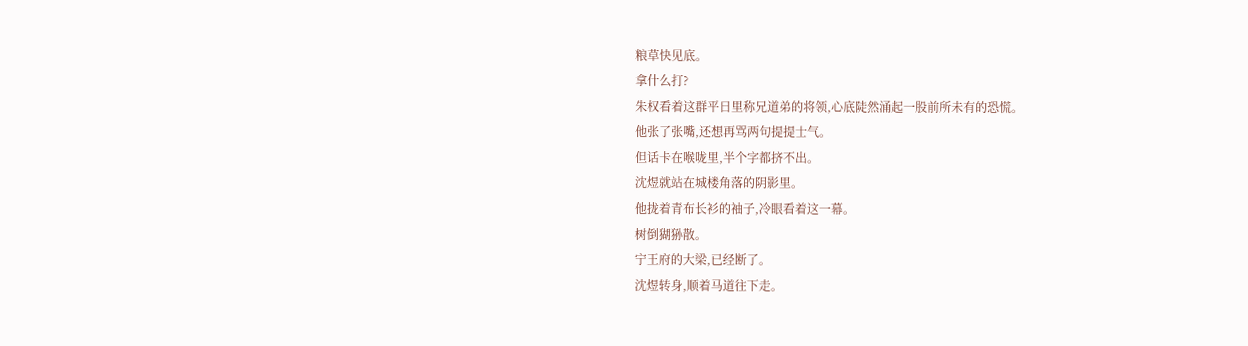粮草快见底。
拿什么打?
朱权看着这群平日里称兄道弟的将领,心底陡然涌起一股前所未有的恐慌。
他张了张嘴,还想再骂两句提提士气。
但话卡在喉咙里,半个字都挤不出。
沈煜就站在城楼角落的阴影里。
他拢着青布长衫的袖子,冷眼看着这一幕。
树倒猢狲散。
宁王府的大梁,已经断了。
沈煜转身,顺着马道往下走。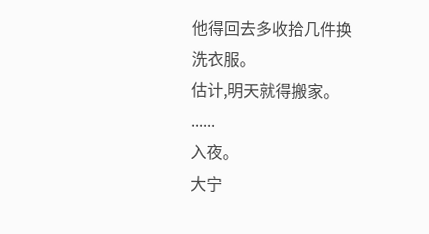他得回去多收拾几件换洗衣服。
估计,明天就得搬家。
......
入夜。
大宁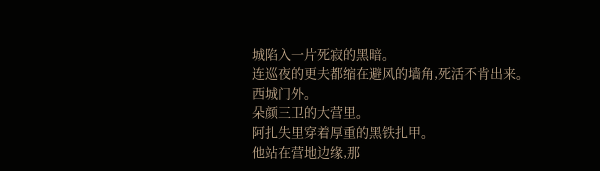城陷入一片死寂的黑暗。
连巡夜的更夫都缩在避风的墙角,死活不肯出来。
西城门外。
朵颜三卫的大营里。
阿扎失里穿着厚重的黑铁扎甲。
他站在营地边缘,那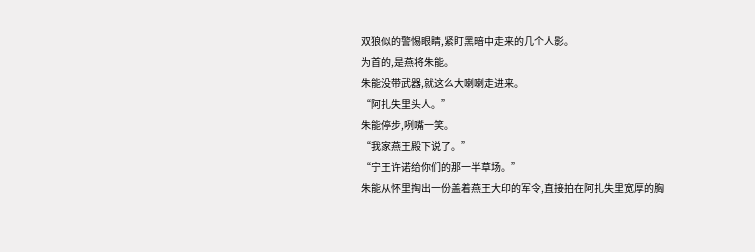双狼似的警惕眼睛,紧盯黑暗中走来的几个人影。
为首的,是燕将朱能。
朱能没带武器,就这么大喇喇走进来。
“阿扎失里头人。”
朱能停步,咧嘴一笑。
“我家燕王殿下说了。”
“宁王许诺给你们的那一半草场。”
朱能从怀里掏出一份盖着燕王大印的军令,直接拍在阿扎失里宽厚的胸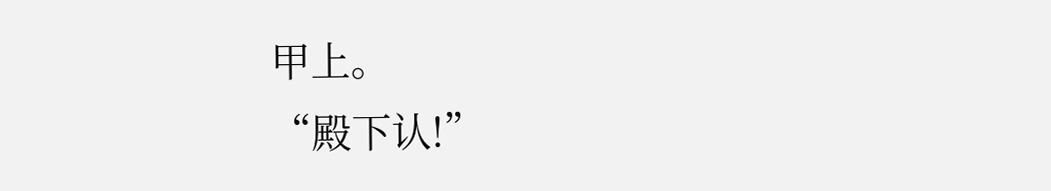甲上。
“殿下认!”